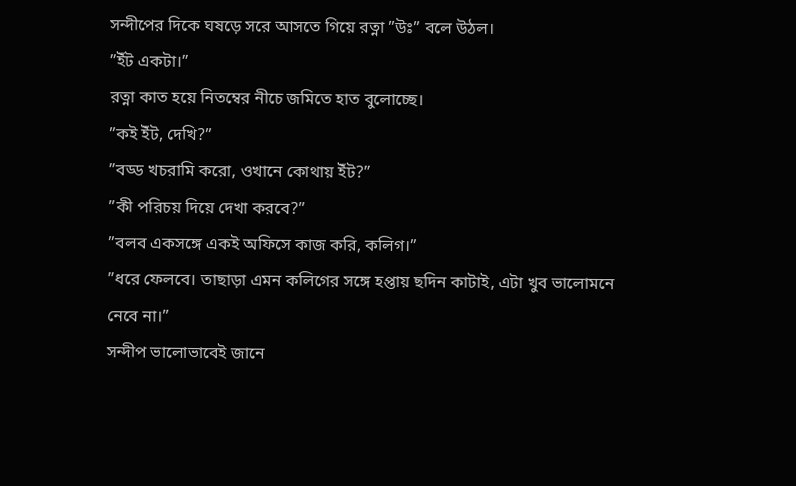সন্দীপের দিকে ঘষড়ে সরে আসতে গিয়ে রত্না ”উঃ” বলে উঠল।
”ইঁট একটা।”
রত্না কাত হয়ে নিতম্বের নীচে জমিতে হাত বুলোচ্ছে।
”কই ইঁট, দেখি?”
”বড্ড খচরামি করো, ওখানে কোথায় ইঁট?”
”কী পরিচয় দিয়ে দেখা করবে?”
”বলব একসঙ্গে একই অফিসে কাজ করি, কলিগ।”
”ধরে ফেলবে। তাছাড়া এমন কলিগের সঙ্গে হপ্তায় ছদিন কাটাই, এটা খুব ভালোমনে নেবে না।”
সন্দীপ ভালোভাবেই জানে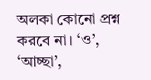অলকা কোনো প্রশ্ন করবে না। ‘ও’, ‘আচ্ছা’,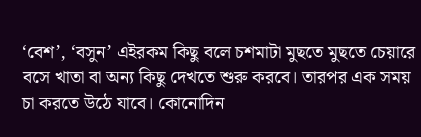‘বেশ’, ‘বসুন’ এইরকম কিছু বলে চশমাটা মুছতে মুছতে চেয়ারে বসে খাতা বা অন্য কিছু দেখতে শুরু করবে। তারপর এক সময় চা করতে উঠে যাবে। কোনোদিন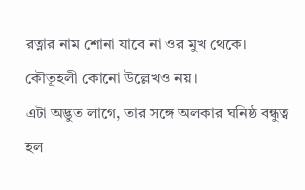রত্নার নাম শোনা যাবে না ওর মুখ থেকে। কৌতূহলী কোনো উল্লেখও নয়।
এটা অদ্ভুত লাগে, তার সঙ্গে অলকার ঘনিষ্ঠ বন্ধুত্ব হল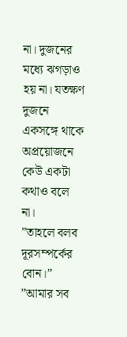না। দুজনের মধ্যে ঝগড়াও হয় না। যতক্ষণ দুজনে একসঙ্গে থাকে অপ্রয়োজনে কেউ একটা কথাও বলে না।
”তাহলে বলব দূরসম্পর্কের বোন।”
”আমার সব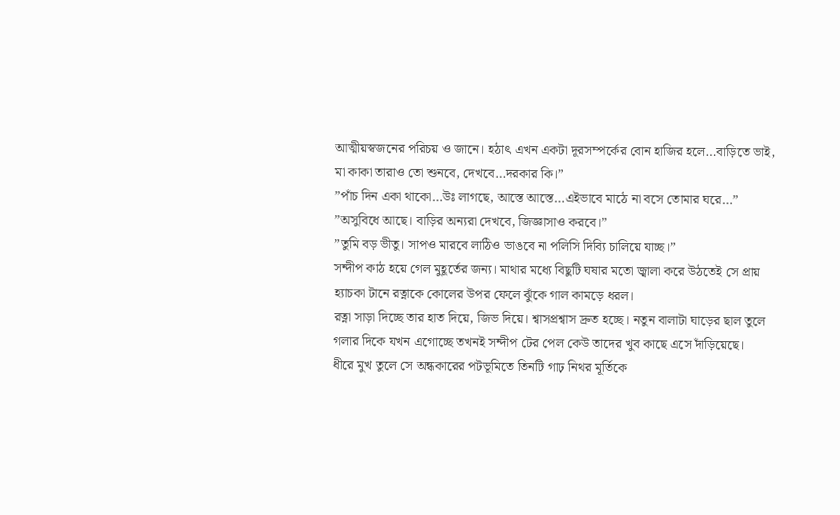আত্মীয়স্বজনের পরিচয় ও জানে। হঠাৎ এখন একটা দূরসম্পর্কের বোন হাজির হলে…বাড়িতে ভাই, মা কাকা তারাও তো শুনবে, দেখবে…দরকার কি।”
”পাঁচ দিন একা থাকো…উঃ লাগছে, আস্তে আস্তে…এইভাবে মাঠে না বসে তোমার ঘরে…”
”অসুবিধে আছে। বাড়ির অন্যরা দেখবে, জিজ্ঞাসাও করবে।”
”তুমি বড় ভীতু। সাপও মারবে লাঠিও ভাঙবে না পলিসি দিব্যি চালিয়ে যাচ্ছ।”
সন্দীপ কাঠ হয়ে গেল মুহূর্তের জন্য। মাথার মধ্যে বিছুটি ঘষার মতো জ্বালা করে উঠতেই সে প্রায় হ্যাচকা টানে রত্নাকে কোলের উপর ফেলে ঝুঁকে গাল কামড়ে ধরল।
রত্না সাড়া দিচ্ছে তার হাত দিয়ে, জিভ দিয়ে। শ্বাসপ্রশ্বাস দ্রুত হচ্ছে। নতুন বালাটা ঘাড়ের ছাল তুলে গলার দিকে যখন এগোচ্ছে তখনই সন্দীপ টের পেল কেউ তাদের খুব কাছে এসে দাঁড়িয়েছে।
ধীরে মুখ তুলে সে অন্ধকারের পটভূমিতে তিনটি গাঢ় নিথর মূর্তিকে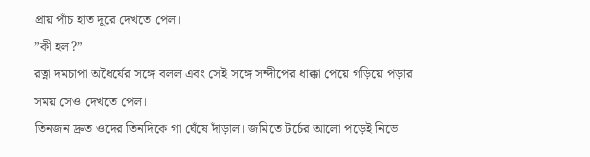প্রায় পাঁচ হাত দূরে দেখতে পেল।
”কী হল?”
রত্না দমচাপা অধৈর্যের সঙ্গে বলল এবং সেই সঙ্গে সন্দীপের ধাক্কা পেয়ে গড়িয়ে পড়ার সময় সেও দেখতে পেল।
তিনজন দ্রুত ওদের তিনদিকে গা ঘেঁষে দাঁড়াল। জমিতে টর্চের আলো পড়েই নিভে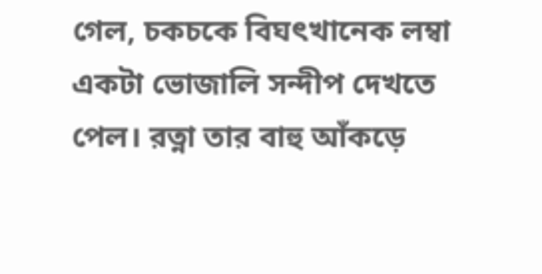গেল, চকচকে বিঘৎখানেক লম্বা একটা ভোজালি সন্দীপ দেখতে পেল। রত্না তার বাহু আঁকড়ে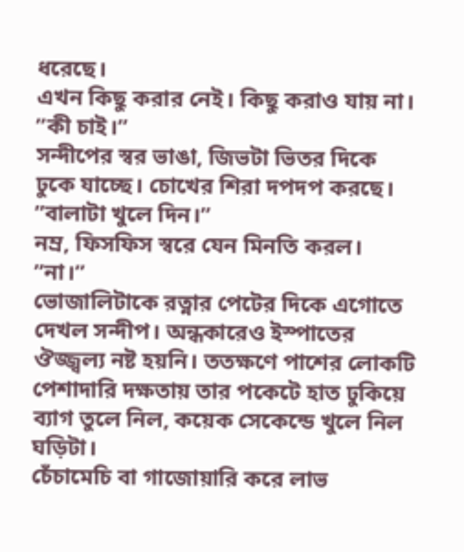ধরেছে।
এখন কিছু করার নেই। কিছু করাও যায় না।
”কী চাই।”
সন্দীপের স্বর ভাঙা, জিভটা ভিতর দিকে ঢুকে যাচ্ছে। চোখের শিরা দপদপ করছে।
”বালাটা খুলে দিন।”
নম্র, ফিসফিস স্বরে যেন মিনতি করল।
”না।”
ভোজালিটাকে রত্নার পেটের দিকে এগোতে দেখল সন্দীপ। অন্ধকারেও ইস্পাতের ঔজ্জ্বল্য নষ্ট হয়নি। ততক্ষণে পাশের লোকটি পেশাদারি দক্ষতায় তার পকেটে হাত ঢুকিয়ে ব্যাগ তুলে নিল, কয়েক সেকেন্ডে খুলে নিল ঘড়িটা।
চেঁচামেচি বা গাজোয়ারি করে লাভ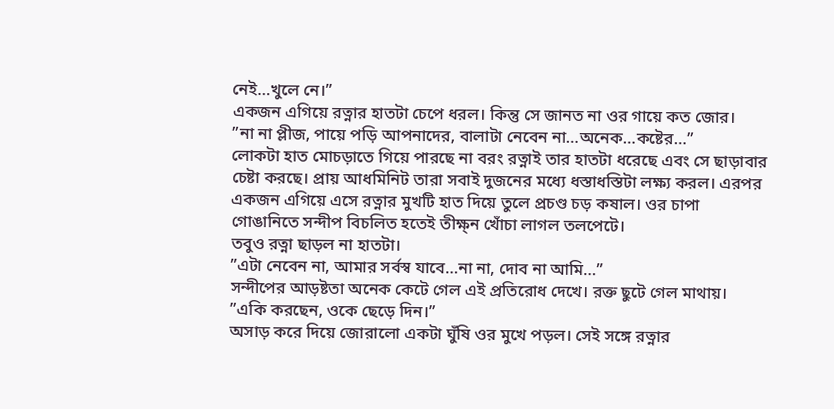নেই…খুলে নে।”
একজন এগিয়ে রত্নার হাতটা চেপে ধরল। কিন্তু সে জানত না ওর গায়ে কত জোর।
”না না প্লীজ, পায়ে পড়ি আপনাদের, বালাটা নেবেন না…অনেক…কষ্টের…”
লোকটা হাত মোচড়াতে গিয়ে পারছে না বরং রত্নাই তার হাতটা ধরেছে এবং সে ছাড়াবার চেষ্টা করছে। প্রায় আধমিনিট তারা সবাই দুজনের মধ্যে ধস্তাধস্তিটা লক্ষ্য করল। এরপর একজন এগিয়ে এসে রত্নার মুখটি হাত দিয়ে তুলে প্রচণ্ড চড় কষাল। ওর চাপা গোঙানিতে সন্দীপ বিচলিত হতেই তীক্ষ্ন খোঁচা লাগল তলপেটে।
তবুও রত্না ছাড়ল না হাতটা।
”এটা নেবেন না, আমার সর্বস্ব যাবে…না না, দোব না আমি…”
সন্দীপের আড়ষ্টতা অনেক কেটে গেল এই প্রতিরোধ দেখে। রক্ত ছুটে গেল মাথায়।
”একি করছেন, ওকে ছেড়ে দিন।”
অসাড় করে দিয়ে জোরালো একটা ঘুঁষি ওর মুখে পড়ল। সেই সঙ্গে রত্নার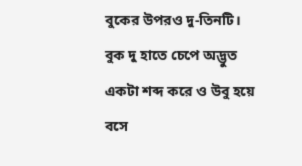বুকের উপরও দু-তিনটি। বুক দু হাতে চেপে অদ্ভুত একটা শব্দ করে ও উবু হয়ে বসে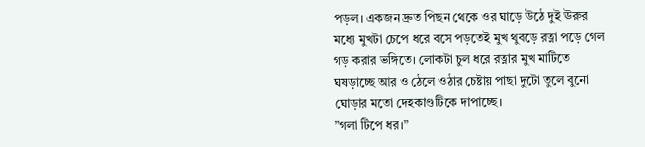পড়ল। একজন দ্রুত পিছন থেকে ওর ঘাড়ে উঠে দুই ঊরুর মধ্যে মুখটা চেপে ধরে বসে পড়তেই মুখ থুবড়ে রত্না পড়ে গেল গড় করার ভঙ্গিতে। লোকটা চুল ধরে রত্নার মুখ মাটিতে ঘষড়াচ্ছে আর ও ঠেলে ওঠার চেষ্টায় পাছা দুটো তুলে বুনো ঘোড়ার মতো দেহকাণ্ডটিকে দাপাচ্ছে।
”গলা টিপে ধর।”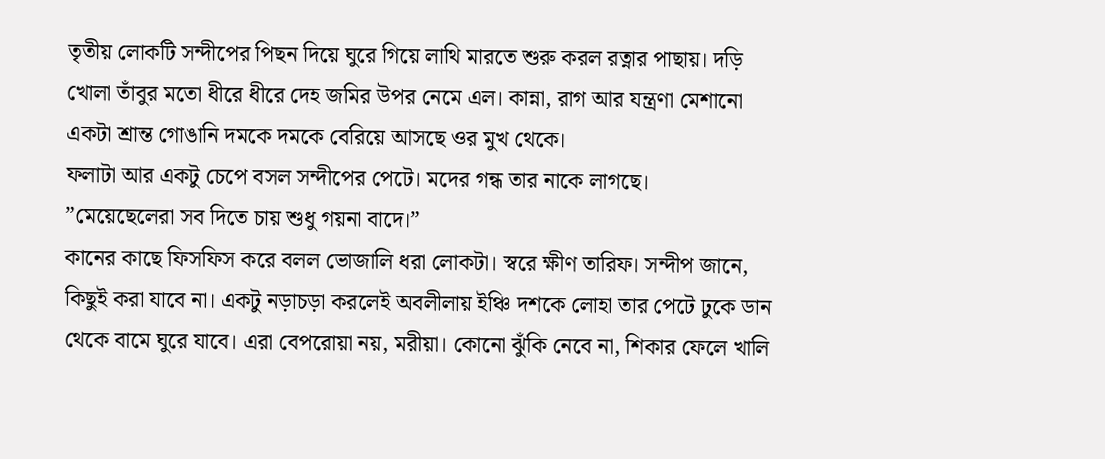তৃতীয় লোকটি সন্দীপের পিছন দিয়ে ঘুরে গিয়ে লাথি মারতে শুরু করল রত্নার পাছায়। দড়ি খোলা তাঁবুর মতো ধীরে ধীরে দেহ জমির উপর নেমে এল। কান্না, রাগ আর যন্ত্রণা মেশানো একটা শ্রান্ত গোঙানি দমকে দমকে বেরিয়ে আসছে ওর মুখ থেকে।
ফলাটা আর একটু চেপে বসল সন্দীপের পেটে। মদের গন্ধ তার নাকে লাগছে।
”মেয়েছেলেরা সব দিতে চায় শুধু গয়না বাদে।”
কানের কাছে ফিসফিস করে বলল ভোজালি ধরা লোকটা। স্বরে ক্ষীণ তারিফ। সন্দীপ জানে, কিছুই করা যাবে না। একটু নড়াচড়া করলেই অবলীলায় ইঞ্চি দশকে লোহা তার পেটে ঢুকে ডান থেকে বামে ঘুরে যাবে। এরা বেপরোয়া নয়, মরীয়া। কোনো ঝুঁকি নেবে না, শিকার ফেলে খালি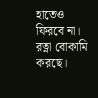হাতেও ফিরবে না।
রত্না বোকামি করছে।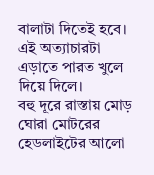বালাটা দিতেই হবে। এই অত্যাচারটা এড়াতে পারত খুলে দিয়ে দিলে।
বহু দূরে রাস্তায় মোড় ঘোরা মোটরের হেডলাইটের আলো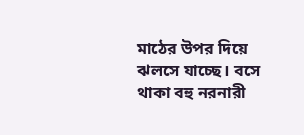মাঠের উপর দিয়ে ঝলসে যাচ্ছে। বসে থাকা বহু নরনারী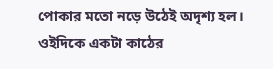পোকার মতো নড়ে উঠেই অদৃশ্য হল। ওইদিকে একটা কাঠের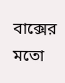বাক্সের মতো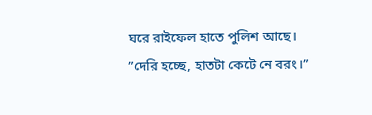ঘরে রাইফেল হাতে পুলিশ আছে।
”দেরি হচ্ছে, হাতটা কেটে নে বরং।”